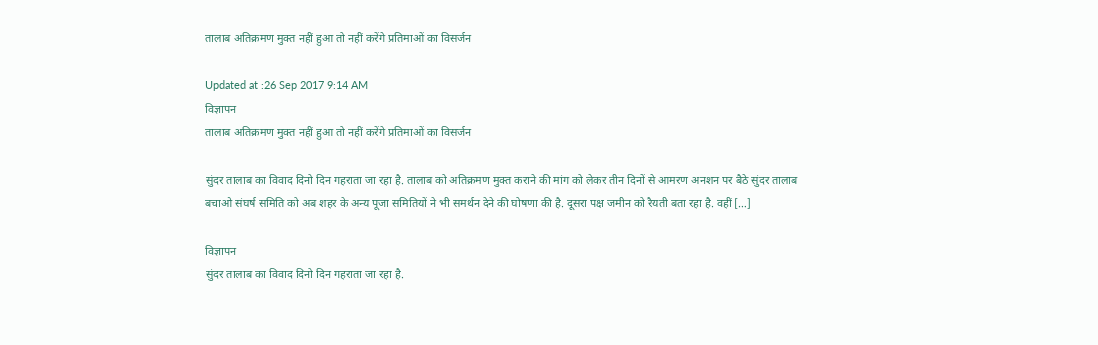तालाब अतिक्रमण मुक्त नहीं हुआ तो नहीं करेंगे प्रतिमाओं का विसर्जन

Updated at :26 Sep 2017 9:14 AM
विज्ञापन
तालाब अतिक्रमण मुक्त नहीं हुआ तो नहीं करेंगे प्रतिमाओं का विसर्जन

सुंदर तालाब का विवाद दिनो दिन गहराता जा रहा है. तालाब को अतिक्रमण मुक्त कराने की मांग को लेकर तीन दिनों से आमरण अनशन पर बैठे सुंदर तालाब बचाओ संघर्ष समिति को अब शहर के अन्य पूजा समितियों ने भी समर्थन देने की घोषणा की है. दूसरा पक्ष जमीन को रैयती बता रहा है. वहीं […]

विज्ञापन
सुंदर तालाब का विवाद दिनो दिन गहराता जा रहा है.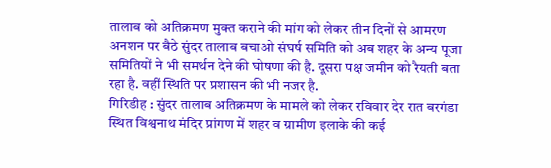तालाब को अतिक्रमण मुक्त कराने की मांग को लेकर तीन दिनों से आमरण अनशन पर बैठे सुंदर तालाब बचाओ संघर्ष समिति को अब शहर के अन्य पूजा समितियों ने भी समर्थन देने की घोषणा की है. दूसरा पक्ष जमीन को रैयती बता रहा है. वहीं स्थिति पर प्रशासन की भी नजर है.
गिरिडीह : सुंदर तालाब अतिक्रमण के मामले को लेकर रविवार देर रात बरगंडा स्थित विश्वनाथ मंदिर प्रांगण में शहर व ग्रामीण इलाके की कई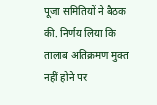पूजा समितियों ने बैठक की. निर्णय लिया कि तालाब अतिक्रमण मुक्त नहीं होने पर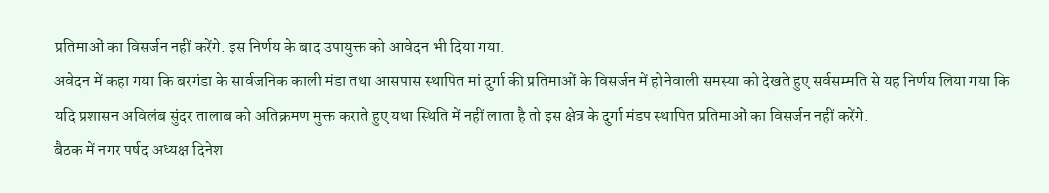प्रतिमाओं का विसर्जन नहीं करेंगे. इस निर्णय के बाद उपायुक्त को आवेदन भी दिया गया.
अवेदन में कहा गया कि बरगंडा के सार्वजनिक काली मंडा तथा आसपास स्थापित मां दुर्गा की प्रतिमाओं के विसर्जन में होनेवाली समस्या को देखते हुए सर्वसम्मति से यह निर्णय लिया गया कि यदि प्रशासन अविलंब सुंदर तालाब को अतिक्रमण मुक्त कराते हुए यथा स्थिति में नहीं लाता है तो इस क्षेत्र के दुर्गा मंडप स्थापित प्रतिमाओं का विसर्जन नहीं करेंगे.
बैठक में नगर पर्षद अध्यक्ष दिनेश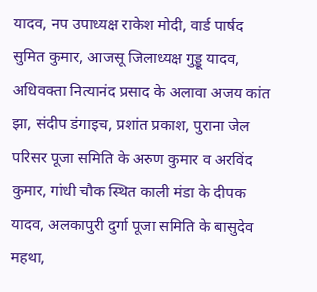यादव, नप उपाध्यक्ष राकेश मोदी, वार्ड पार्षद सुमित कुमार, आजसू जिलाध्यक्ष गुड्डू यादव, अधिवक्ता नित्यानंद प्रसाद के अलावा अजय कांत झा, संदीप डंगाइच, प्रशांत प्रकाश, पुराना जेल परिसर पूजा समिति के अरुण कुमार व अरविंद कुमार, गांधी चौक स्थित काली मंडा के दीपक यादव, अलकापुरी दुर्गा पूजा समिति के बासुदेव महथा,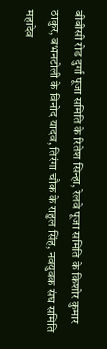बीबीसी रोड दुर्गा पूजा समिति के रितेश सिन्हा, रेलवे पूजा समिति के किशोर कुमार ठाकुर, बभनटोली के विनोद यादव, तिरंगा चौक के राहुल सिंह, नवयुवक संघ समिति महादेव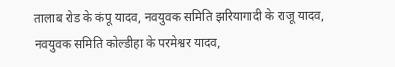तालाब रोड के कंपू यादव, नवयुवक समिति झरियागादी के राजू यादव, नवयुवक समिति कोल्डीहा के परमेश्वर यादव,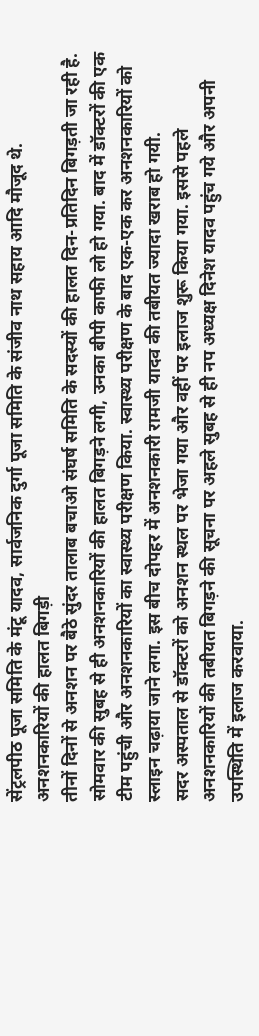सेंट्रलपीठ पूजा समिति के मंटू यादव, सार्वजनिक दुर्गा पूजा समिति के संजीव नाथ सहाय आदि मौजूद थे.
अनशनकारियों की हालत बिगड़ी
तीनों दिनों से अनशन पर बैठे सुंदर तालाब बचाओ संघर्ष समिति के सदस्यों की हालत दिन-प्रतिदिन बिगड़ती जा रही है. सोमवार की सुबह से ही अनशनकारियों की हालत बिगड़ने लगी, उनका बीपी काफी लो हो गया. बाद में डॉक्टरों की एक टीम पहुंची और अनशनकारियों का स्वास्थ्य परीक्षण किया. स्वास्थ्य परीक्षण के बाद एक-एक कर अनशनकारियों को स्लाइन चढ़ाया जाने लगा. इस बीच दोपहर में अनशनकारी रामजी यादव की तबीयत ज्यादा खराब हो गयी.
सदर अस्पताल से डॉक्टरों को अनशन स्थल पर भेजा गया और वहीं पर इलाज शुरू किया गया. इससे पहले अनशनकारियों की तबीयत बिगड़ने की सूचना पर अहले सुबह से ही नप अध्यक्ष दिनेश यादव पहुंच गये और अपनी उपस्थिति में इलाज करवाया.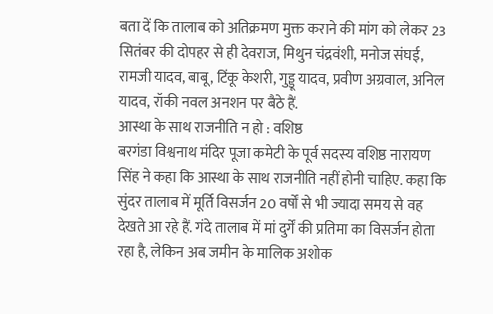बता दें कि तालाब को अतिक्रमण मुक्त कराने की मांग को लेकर 23 सितंबर की दोपहर से ही देवराज, मिथुन चंद्रवंशी, मनोज संघई, रामजी यादव, बाबू, टिंकू केशरी, गुड्डू यादव, प्रवीण अग्रवाल, अनिल यादव, रॉकी नवल अनशन पर बैठे हैं.
आस्था के साथ राजनीति न हो : वशिष्ठ
बरगंडा विश्वनाथ मंदिर पूजा कमेटी के पूर्व सदस्य वशिष्ठ नारायण सिंह ने कहा कि आस्था के साथ राजनीति नहीं होनी चाहिए. कहा कि सुंदर तालाब में मूर्ति विसर्जन 20 वर्षों से भी ज्यादा समय से वह देखते आ रहे हैं. गंदे तालाब में मां दुर्गें की प्रतिमा का विसर्जन होता रहा है, लेकिन अब जमीन के मालिक अशोक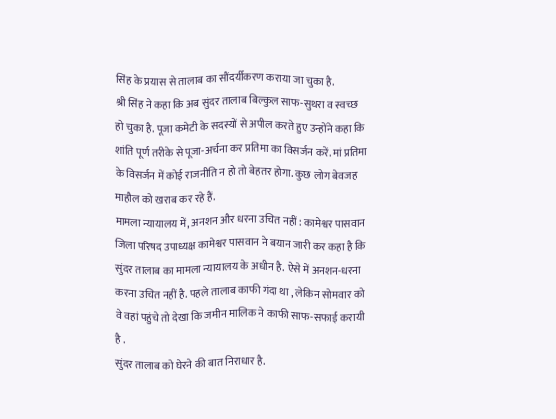सिंह के प्रयास से तालाब का सौंदर्यीकरण कराया जा चुका है.
श्री सिंह ने कहा कि अब सुंदर तालाब बिल्कुल साफ-सुथरा व स्वच्छ हो चुका है. पूजा कमेटी के सदस्यों से अपील करते हुए उन्होंने कहा कि शांति पूर्ण तरीके से पूजा-अर्चना कर प्रतिमा का विसर्जन करें. मां प्रतिमा के विसर्जन में कोई राजनीति न हो तो बेहतर होगा. कुछ लोग बेवजह माहौल को खराब कर रहे हैं.
मामला न्यायालय में, अनशन और धरना उचित नहीं : कामेश्वर पासवान
जिला परिषद उपाध्यक्ष कामेश्वर पासवान ने बयान जारी कर कहा है कि सुंदर तालाब का मामला न्यायालय के अधीन है. ऐसे में अनशन-धरना करना उचित नहीं है. पहले तालाब काफी गंदा था , लेकिन सोमवार को वे वहां पहुंचे तो देखा कि जमीन मालिक ने काफी साफ-सफाई करायी है .
सुंदर तालाब को घेरने की बात निराधार है.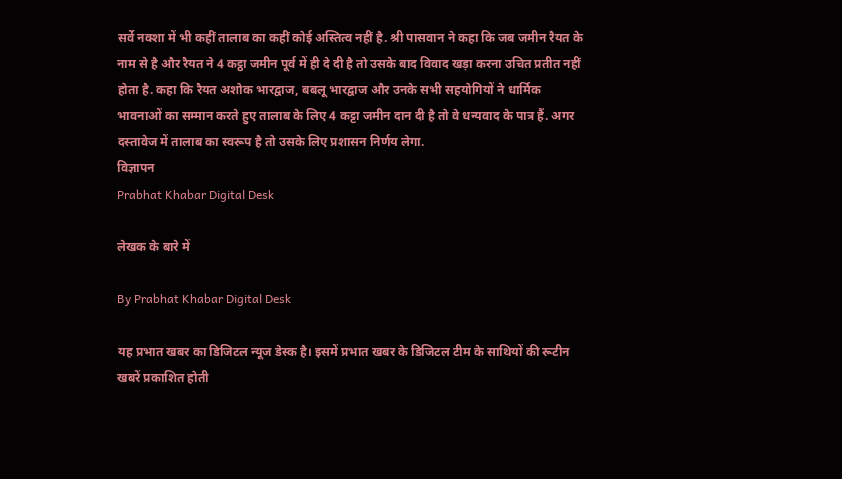सर्वे नक्शा में भी कहीं तालाब का कहीं कोई अस्तित्व नहीं है. श्री पासवान ने कहा कि जब जमीन रैयत के नाम से है और रैयत ने 4 कट्ठा जमीन पूर्व में ही दे दी है तो उसके बाद विवाद खड़ा करना उचित प्रतीत नहीं होता है. कहा कि रैयत अशोक भारद्वाज, बबलू भारद्वाज और उनके सभी सहयोगियों ने धार्मिक भावनाओं का सम्मान करते हुए तालाब के लिए 4 कट्टा जमीन दान दी है तो वे धन्यवाद के पात्र हैं. अगर दस्तावेज में तालाब का स्वरूप है तो उसके लिए प्रशासन निर्णय लेगा.
विज्ञापन
Prabhat Khabar Digital Desk

लेखक के बारे में

By Prabhat Khabar Digital Desk

यह प्रभात खबर का डिजिटल न्यूज डेस्क है। इसमें प्रभात खबर के डिजिटल टीम के साथियों की रूटीन खबरें प्रकाशित होती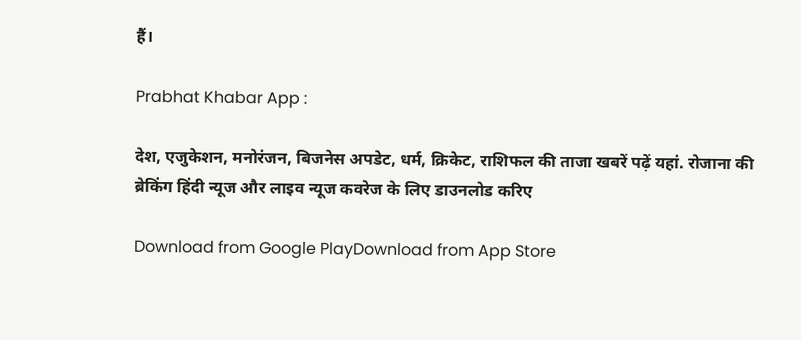हैं।

Prabhat Khabar App :

देश, एजुकेशन, मनोरंजन, बिजनेस अपडेट, धर्म, क्रिकेट, राशिफल की ताजा खबरें पढ़ें यहां. रोजाना की ब्रेकिंग हिंदी न्यूज और लाइव न्यूज कवरेज के लिए डाउनलोड करिए

Download from Google PlayDownload from App Store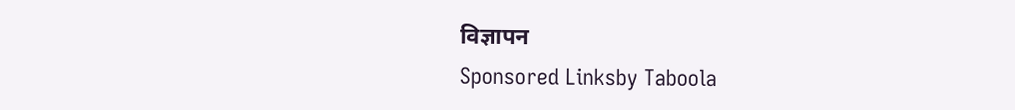विज्ञापन
Sponsored Linksby Taboola